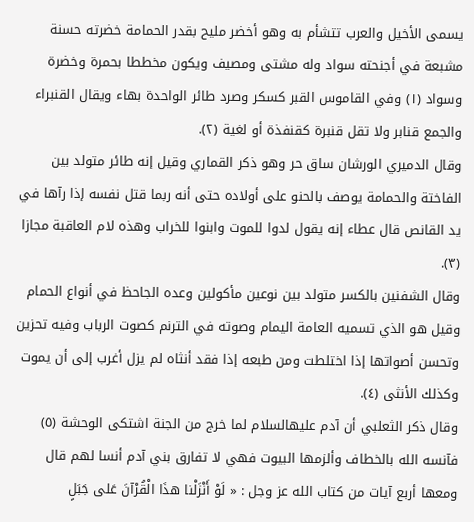يسمى الأخيل والعرب تتشأم به وهو أخضر مليح بقدر الحمامة خضرته حسنة مشبعة في أجنحته سواد وله مشتى ومصيف ويكون مخططا بحمرة وخضرة وسواد (١) وفي القاموس القبر كسكر وصرد طائر الواحدة بهاء ويقال القنبراء والجمع قنابر ولا تقل قنبرة كقنفذة أو لغية (٢).
وقال الدميري الورشان ساق حر وهو ذكر القماري وقيل إنه طائر متولد بين الفاختة والحمامة يوصف بالحنو على أولاده حتى أنه ربما قتل نفسه إذا رآها في يد القانص قال عطاء إنه يقول لدوا للموت وابنوا للخراب وهذه لام العاقبة مجازا (٣).
وقال الشفنين بالكسر متولد بين نوعين مأكولين وعده الجاحظ في أنواع الحمام وقيل هو الذي تسميه العامة اليمام وصوته في الترنم كصوت الرباب وفيه تحزين وتحسن أصواتها إذا اختلطت ومن طبعه إذا فقد أنثاه لم يزل أغرب إلى أن يموت وكذلك الأنثى (٤).
وقال ذكر الثعلبي أن آدم عليهالسلام لما خرج من الجنة اشتكى الوحشة (٥) فآنسه الله بالخطاف وألزمها البيوت فهي لا تفارق بني آدم أنسا لهم قال ومعها أربع آيات من كتاب الله عز وجل : « لَوْ أَنْزَلْنا هذَا الْقُرْآنَ عَلى جَبَلٍ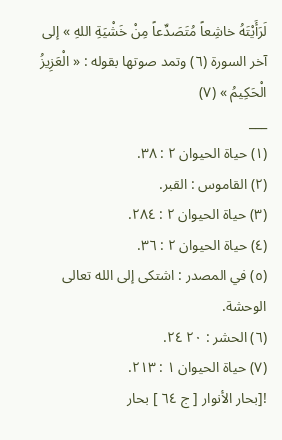لَرَأَيْتَهُ خاشِعاً مُتَصَدِّعاً مِنْ خَشْيَةِ اللهِ » إلى آخر السورة (٦) وتمد صوتها بقوله : « الْعَزِيزُ الْحَكِيمُ » (٧)
___
(١) حياة الحيوان ٢ : ٣٨.
(٢) القاموس : القبر.
(٣) حياة الحيوان ٢ : ٢٨٤.
(٤) حياة الحيوان ٢ : ٣٦.
(٥) في المصدر : اشتكى إلى الله تعالى الوحشة.
(٦) الحشر : ٢٠ ٢٤.
(٧) حياة الحيوان ١ : ٢١٣.
![بحار الأنوار [ ج ٦٤ ] بحار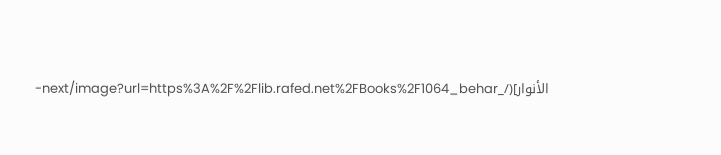الأنوار](/_next/image?url=https%3A%2F%2Flib.rafed.net%2FBooks%2F1064_behar-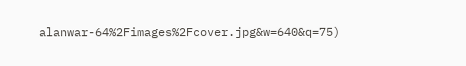alanwar-64%2Fimages%2Fcover.jpg&w=640&q=75)